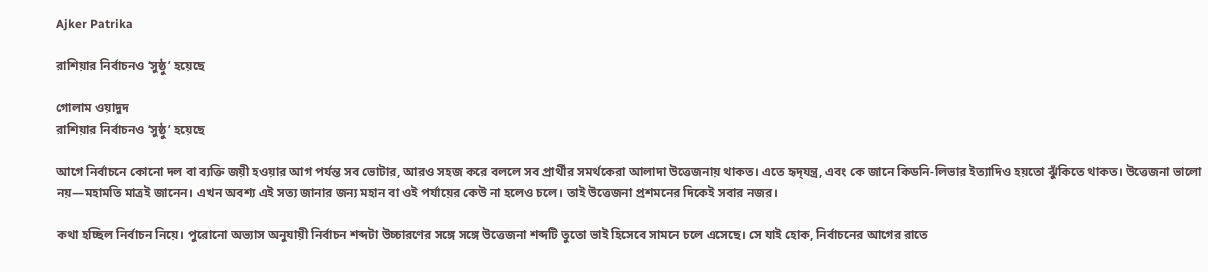Ajker Patrika

রাশিয়ার নির্বাচনও ‘সুষ্ঠু’ হয়েছে

গোলাম ওয়াদুদ
রাশিয়ার নির্বাচনও ‘সুষ্ঠু’ হয়েছে

আগে নির্বাচনে কোনো দল বা ব্যক্তি জয়ী হওয়ার আগ পর্যন্ত সব ভোটার, আরও সহজ করে বললে সব প্রার্থীর সমর্থকেরা আলাদা উত্তেজনায় থাকত। এতে হৃদ্‌যন্ত্র, এবং কে জানে কিডনি-লিভার ইত্যাদিও হয়তো ঝুঁকিতে থাকত। উত্তেজনা ভালো নয়—মহামতি মাত্রই জানেন। এখন অবশ্য এই সত্য জানার জন্য মহান বা ওই পর্যায়ের কেউ না হলেও চলে। তাই উত্তেজনা প্রশমনের দিকেই সবার নজর।

কথা হচ্ছিল নির্বাচন নিয়ে। পুরোনো অভ্যাস অনুযায়ী নির্বাচন শব্দটা উচ্চারণের সঙ্গে সঙ্গে উত্তেজনা শব্দটি তুতো ভাই হিসেবে সামনে চলে এসেছে। সে যাই হোক, নির্বাচনের আগের রাতে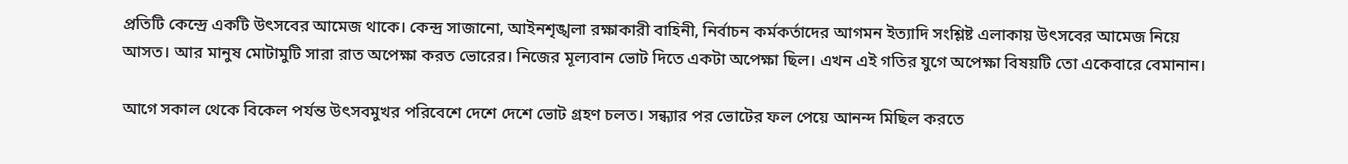প্রতিটি কেন্দ্রে একটি উৎসবের আমেজ থাকে। কেন্দ্র সাজানো, আইনশৃঙ্খলা রক্ষাকারী বাহিনী, নির্বাচন কর্মকর্তাদের আগমন ইত্যাদি সংশ্লিষ্ট এলাকায় উৎসবের আমেজ নিয়ে আসত। আর মানুষ মোটামুটি সারা রাত অপেক্ষা করত ভোরের। নিজের মূল্যবান ভোট দিতে একটা অপেক্ষা ছিল। এখন এই গতির যুগে অপেক্ষা বিষয়টি তো একেবারে বেমানান।

আগে সকাল থেকে বিকেল পর্যন্ত উৎসবমুখর পরিবেশে দেশে দেশে ভোট গ্রহণ চলত। সন্ধ্যার পর ভোটের ফল পেয়ে আনন্দ মিছিল করতে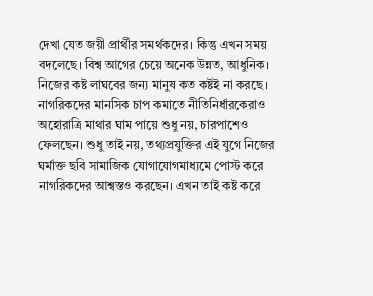দেখা যেত জয়ী প্রার্থীর সমর্থকদের। কিন্তু এখন সময় বদলেছে। বিশ্ব আগের চেয়ে অনেক উন্নত, আধুনিক। নিজের কষ্ট লাঘবের জন্য মানুষ কত কষ্টই না করছে। নাগরিকদের মানসিক চাপ কমাতে নীতিনির্ধারকেরাও অহোরাত্রি মাথার ঘাম পায়ে শুধু নয়, চারপাশেও ফেলছেন। শুধু তাই নয়, তথ্যপ্রযুক্তির এই যুগে নিজের ঘর্মাক্ত ছবি সামাজিক যোগাযোগমাধ্যমে পোস্ট করে নাগরিকদের আশ্বস্তও করছেন। এখন তাই কষ্ট করে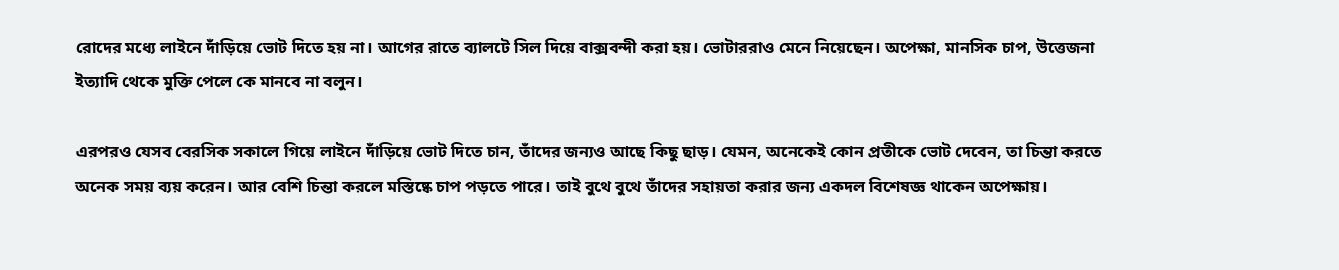রোদের মধ্যে লাইনে দাঁড়িয়ে ভোট দিতে হয় না। আগের রাতে ব্যালটে সিল দিয়ে বাক্সবন্দী করা হয়। ভোটাররাও মেনে নিয়েছেন। অপেক্ষা, মানসিক চাপ, উত্তেজনা ইত্যাদি থেকে মুক্তি পেলে কে মানবে না বলুন।

এরপরও যেসব বেরসিক সকালে গিয়ে লাইনে দাঁড়িয়ে ভোট দিতে চান, তাঁদের জন্যও আছে কিছু ছাড়। যেমন, অনেকেই কোন প্রতীকে ভোট দেবেন, তা চিন্তা করতে অনেক সময় ব্যয় করেন। আর বেশি চিন্তা করলে মস্তিষ্কে চাপ পড়তে পারে। তাই বুথে বুথে তাঁদের সহায়তা করার জন্য একদল বিশেষজ্ঞ থাকেন অপেক্ষায়।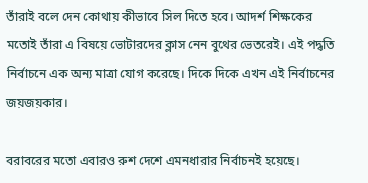তাঁরাই বলে দেন কোথায় কীভাবে সিল দিতে হবে। আদর্শ শিক্ষকের মতোই তাঁরা এ বিষয়ে ভোটারদের ক্লাস নেন বুথের ভেতরেই। এই পদ্ধতি নির্বাচনে এক অন্য মাত্রা যোগ করেছে। দিকে দিকে এখন এই নির্বাচনের জয়জয়কার।

বরাবরের মতো এবারও রুশ দেশে এমনধারার নির্বাচনই হয়েছে।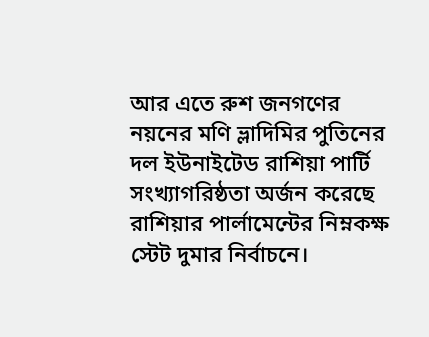আর এতে রুশ জনগণের নয়নের মণি ভ্লাদিমির পুতিনের দল ইউনাইটেড রাশিয়া পার্টি সংখ্যাগরিষ্ঠতা অর্জন করেছে রাশিয়ার পার্লামেন্টের নিম্নকক্ষ স্টেট দুমার নির্বাচনে।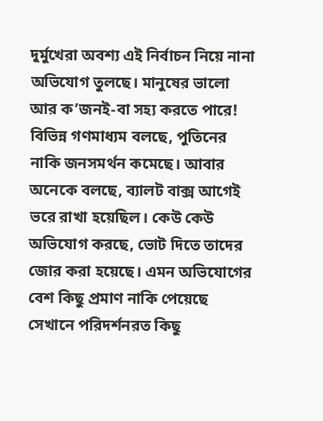দুর্মুখেরা অবশ্য এই নির্বাচন নিয়ে নানা অভিযোগ তুলছে। মানুষের ভালো আর ক’জনই-বা সহ্য করতে পারে! বিভিন্ন গণমাধ্যম বলছে, পুতিনের নাকি জনসমর্থন কমেছে। আবার অনেকে বলছে, ব্যালট বাক্স আগেই ভরে রাখা হয়েছিল। কেউ কেউ অভিযোগ করছে, ভোট দিতে তাদের জোর করা হয়েছে। এমন অভিযোগের বেশ কিছু প্রমাণ নাকি পেয়েছে সেখানে পরিদর্শনরত কিছু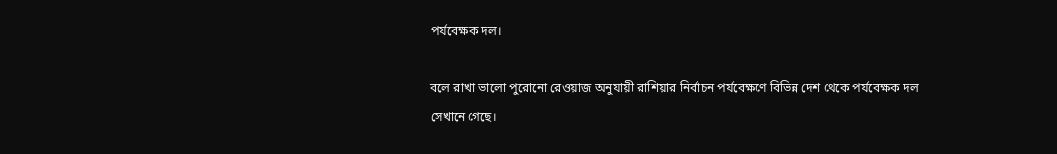পর্যবেক্ষক দল।

বলে রাখা ভালো পুরোনো রেওয়াজ অনুযায়ী রাশিয়ার নির্বাচন পর্যবেক্ষণে বিভিন্ন দেশ থেকে পর্যবেক্ষক দল সেখানে গেছে।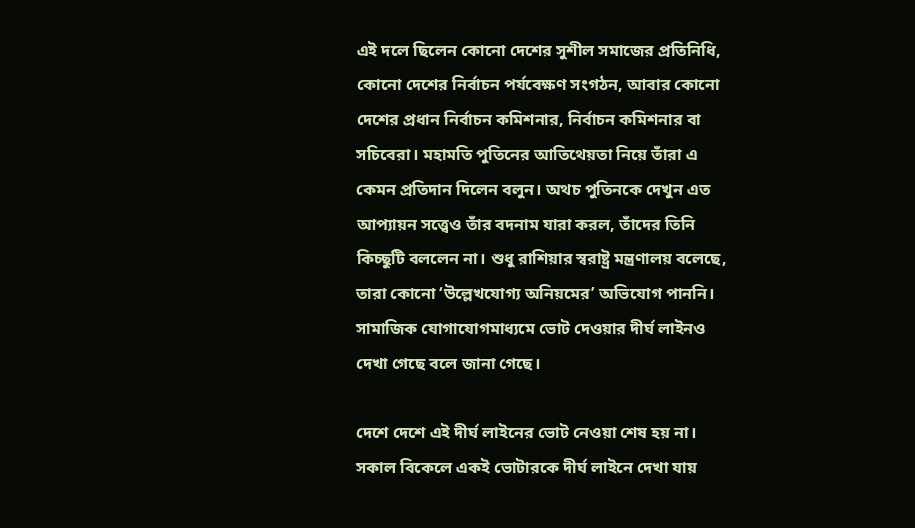এই দলে ছিলেন কোনো দেশের সুশীল সমাজের প্রতিনিধি, কোনো দেশের নির্বাচন পর্যবেক্ষণ সংগঠন, আবার কোনো দেশের প্রধান নির্বাচন কমিশনার, নির্বাচন কমিশনার বা সচিবেরা। মহামতি পুতিনের আতিথেয়তা নিয়ে তাঁরা এ কেমন প্রতিদান দিলেন বলুন। অথচ পুতিনকে দেখুন এত আপ্যায়ন সত্ত্বেও তাঁর বদনাম যারা করল, তাঁদের তিনি কিচ্ছুটি বললেন না। শুধু রাশিয়ার স্বরাষ্ট্র মন্ত্রণালয় বলেছে, তারা কোনো ‘উল্লেখযোগ্য অনিয়মের’ অভিযোগ পাননি। সামাজিক যোগাযোগমাধ্যমে ভোট দেওয়ার দীর্ঘ লাইনও দেখা গেছে বলে জানা গেছে।

দেশে দেশে এই দীর্ঘ লাইনের ভোট নেওয়া শেষ হয় না। সকাল বিকেলে একই ভোটারকে দীর্ঘ লাইনে দেখা যায়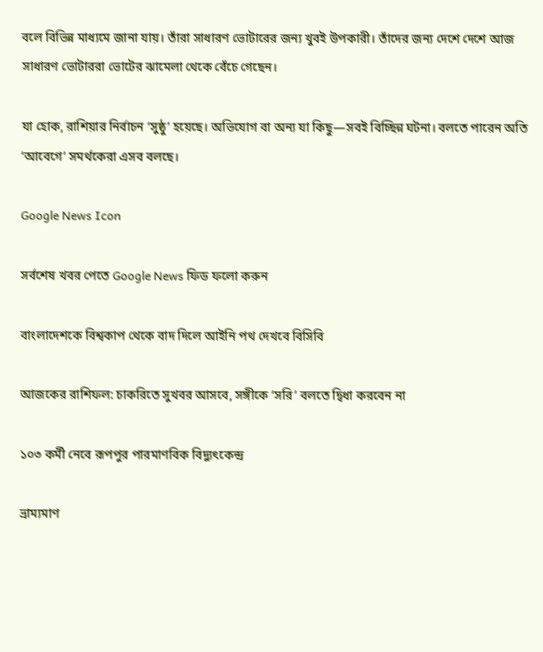বলে বিভিন্ন মাধ্যমে জানা যায়। তাঁরা সাধারণ ভোটারের জন্য খুবই উপকারী। তাঁদের জন্য দেশে দেশে আজ সাধারণ ভোটাররা ভোটের ঝামেলা থেকে বেঁচে গেছেন।

যা হোক, রাশিয়ার নির্বাচন ‘সুষ্ঠু’ হয়েছে। অভিযোগ বা অন্য যা কিছু—সবই বিচ্ছিন্ন ঘটনা। বলতে পারেন অতি ‘আবেগে’ সমর্থকেরা এসব বলছে।

Google News Icon

সর্বশেষ খবর পেতে Google News ফিড ফলো করুন

বাংলাদেশকে বিশ্বকাপ থেকে বাদ দিলে আইনি পথ দেখবে বিসিবি

আজকের রাশিফল: চাকরিতে সুখবর আসবে, সঙ্গীকে ‘সরি’ বলতে দ্বিধা করবেন না

১০৩ কর্মী নেবে রূপপুর পারমাণবিক বিদ্যুৎকেন্দ্র

ভ্রাম্যমাণ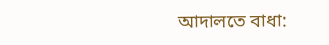আদালতে বাধা: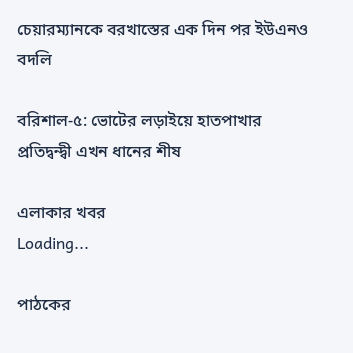চেয়ারম্যানকে বরখাস্তের এক দিন পর ইউএনও বদলি

বরিশাল-৫: ভোটের লড়াইয়ে হাতপাখার প্রতিদ্বন্দ্বী এখন ধানের শীষ

এলাকার খবর
Loading...

পাঠকের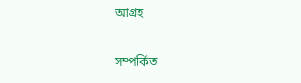আগ্রহ

সম্পর্কিত